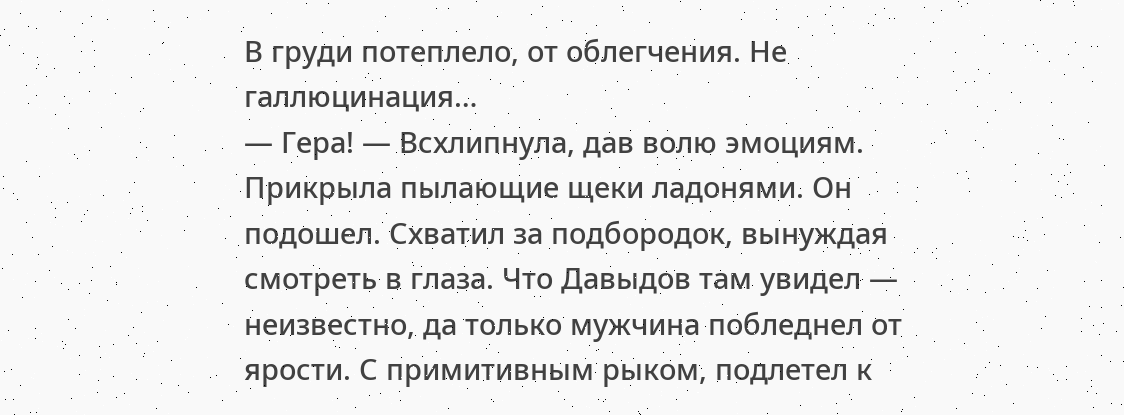В груди потеплело, от облегчения. Не галлюцинация…
— Гера! — Всхлипнула, дав волю эмоциям. Прикрыла пылающие щеки ладонями. Он подошел. Схватил за подбородок, вынуждая смотреть в глаза. Что Давыдов там увидел — неизвестно, да только мужчина побледнел от ярости. С примитивным рыком, подлетел к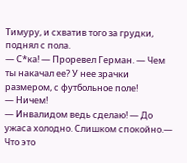Тимуру, и схватив того за грудки, поднял с пола.
— С*ка! — Проревел Герман. — Чем ты накачал ее? У нее зрачки размером, с футбольное поле!
— Ничем!
— Инвалидом ведь сделаю! — До ужаса холодно. Слишком спокойно.— Что это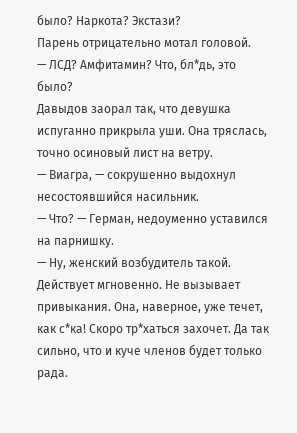было? Наркота? Экстази?
Парень отрицательно мотал головой.
— ЛСД? Амфитамин? Что, бл*дь, это было?
Давыдов заорал так, что девушка испуганно прикрыла уши. Она тряслась, точно осиновый лист на ветру.
— Виагра, — сокрушенно выдохнул несостоявшийся насильник.
— Что? — Герман, недоуменно уставился на парнишку.
— Ну, женский возбудитель такой. Действует мгновенно. Не вызывает привыкания. Она, наверное, уже течет, как с*ка! Скоро тр*хаться захочет. Да так сильно, что и куче членов будет только рада.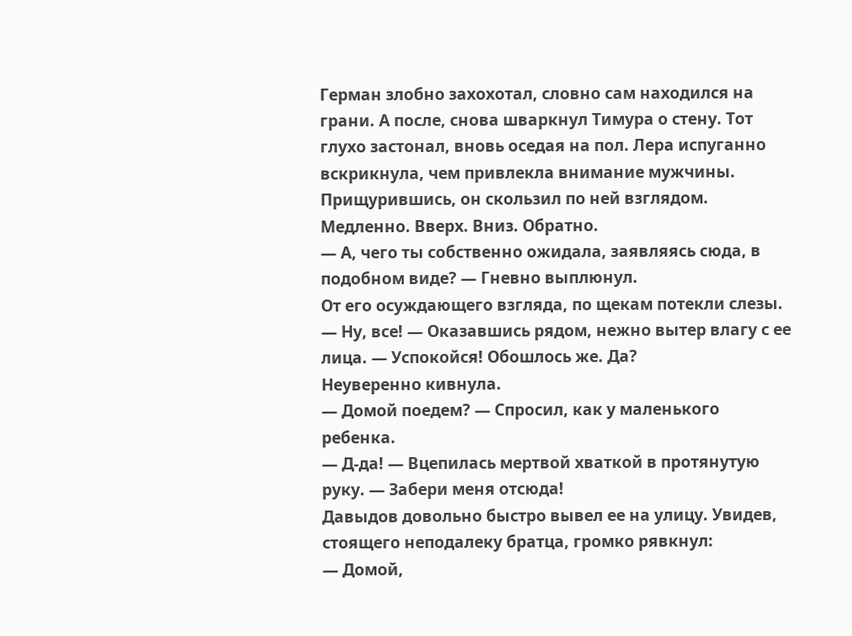Герман злобно захохотал, словно сам находился на грани. А после, снова шваркнул Тимура о стену. Тот глухо застонал, вновь оседая на пол. Лера испуганно вскрикнула, чем привлекла внимание мужчины. Прищурившись, он скользил по ней взглядом. Медленно. Вверх. Вниз. Обратно.
— А, чего ты собственно ожидала, заявляясь сюда, в подобном виде? — Гневно выплюнул.
От его осуждающего взгляда, по щекам потекли слезы.
— Ну, все! — Оказавшись рядом, нежно вытер влагу с ее лица. — Успокойся! Обошлось же. Да?
Неуверенно кивнула.
— Домой поедем? — Спросил, как у маленького ребенка.
— Д-да! — Вцепилась мертвой хваткой в протянутую руку. — Забери меня отсюда!
Давыдов довольно быстро вывел ее на улицу. Увидев, стоящего неподалеку братца, громко рявкнул:
— Домой,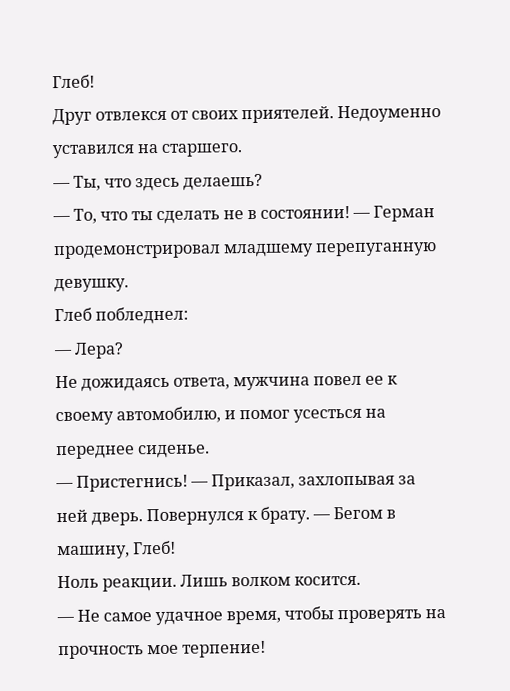Глеб!
Друг отвлекся от своих приятелей. Недоуменно уставился на старшего.
— Ты, что здесь делаешь?
— То, что ты сделать не в состоянии! — Герман продемонстрировал младшему перепуганную девушку.
Глеб побледнел:
— Лера?
Не дожидаясь ответа, мужчина повел ее к своему автомобилю, и помог усесться на переднее сиденье.
— Пристегнись! — Приказал, захлопывая за ней дверь. Повернулся к брату. — Бегом в машину, Глеб!
Ноль реакции. Лишь волком косится.
— Не самое удачное время, чтобы проверять на прочность мое терпение!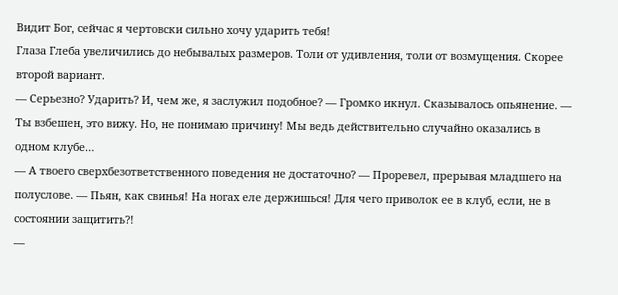Видит Бог, сейчас я чертовски сильно хочу ударить тебя!
Глаза Глеба увеличились до небывалых размеров. Толи от удивления, толи от возмущения. Скорее второй вариант.
— Серьезно? Ударить? И, чем же, я заслужил подобное? — Громко икнул. Сказывалось опьянение. — Ты взбешен, это вижу. Но, не понимаю причину! Мы ведь действительно случайно оказались в одном клубе…
— А твоего сверхбезответственного поведения не достаточно? — Проревел, прерывая младшего на полуслове. — Пьян, как свинья! На ногах еле держишься! Для чего приволок ее в клуб, если, не в состоянии защитить?!
—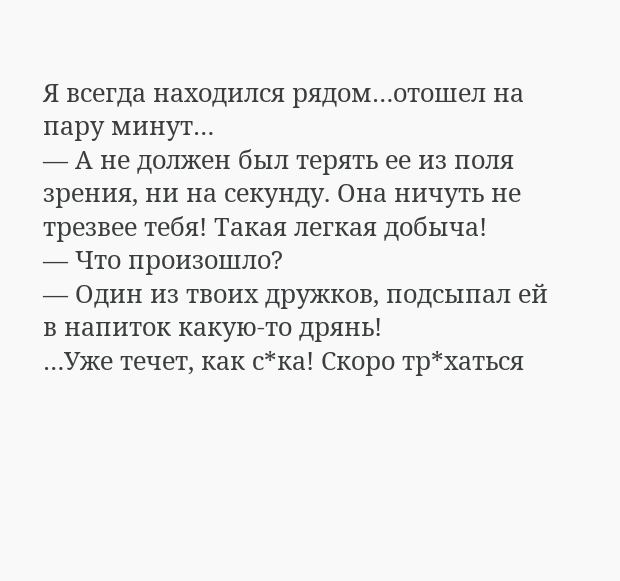Я всегда находился рядом…отошел на пару минут…
— А не должен был терять ее из поля зрения, ни на секунду. Она ничуть не трезвее тебя! Такая легкая добыча!
— Что произошло?
— Один из твоих дружков, подсыпал ей в напиток какую-то дрянь!
…Уже течет, как с*ка! Скоро тр*хаться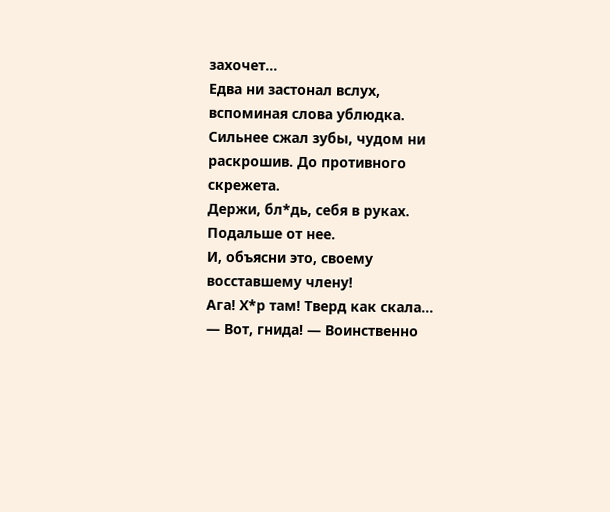захочет…
Едва ни застонал вслух, вспоминая слова ублюдка. Сильнее сжал зубы, чудом ни раскрошив. До противного скрежета.
Держи, бл*дь, себя в руках. Подальше от нее.
И, объясни это, своему восставшему члену!
Ага! Х*р там! Тверд как скала…
— Вот, гнида! — Воинственно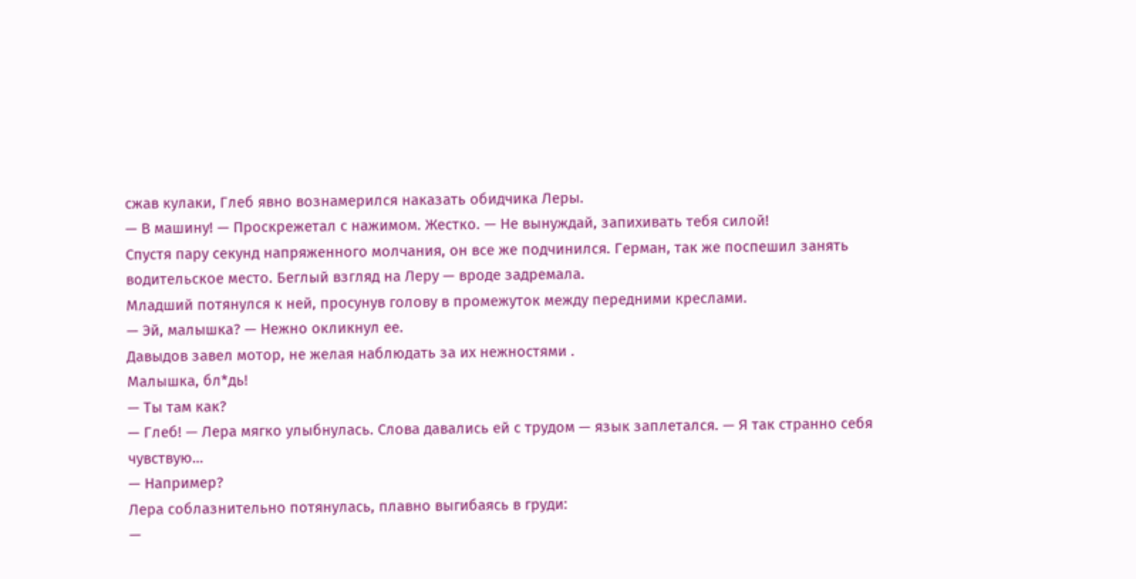сжав кулаки, Глеб явно вознамерился наказать обидчика Леры.
— В машину! — Проскрежетал с нажимом. Жестко. — Не вынуждай, запихивать тебя силой!
Спустя пару секунд напряженного молчания, он все же подчинился. Герман, так же поспешил занять водительское место. Беглый взгляд на Леру — вроде задремала.
Младший потянулся к ней, просунув голову в промежуток между передними креслами.
— Эй, малышка? — Нежно окликнул ее.
Давыдов завел мотор, не желая наблюдать за их нежностями .
Малышка, бл*дь!
— Ты там как?
— Глеб! — Лера мягко улыбнулась. Слова давались ей с трудом — язык заплетался. — Я так странно себя чувствую…
— Например?
Лера соблазнительно потянулась, плавно выгибаясь в груди:
—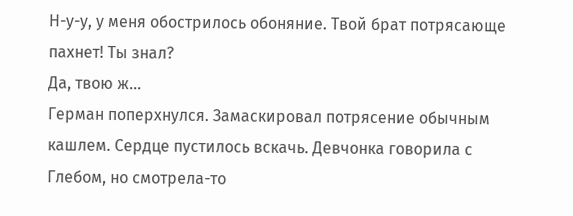Н-у-у, у меня обострилось обоняние. Твой брат потрясающе пахнет! Ты знал?
Да, твою ж…
Герман поперхнулся. Замаскировал потрясение обычным кашлем. Сердце пустилось вскачь. Девчонка говорила с Глебом, но смотрела-то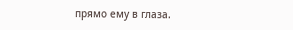прямо ему в глаза.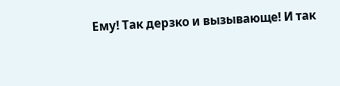Ему! Так дерзко и вызывающе! И так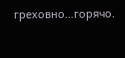греховно…горячо.